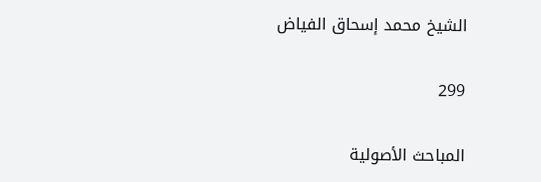الشيخ محمد إسحاق الفياض

299

المباحث الأصولية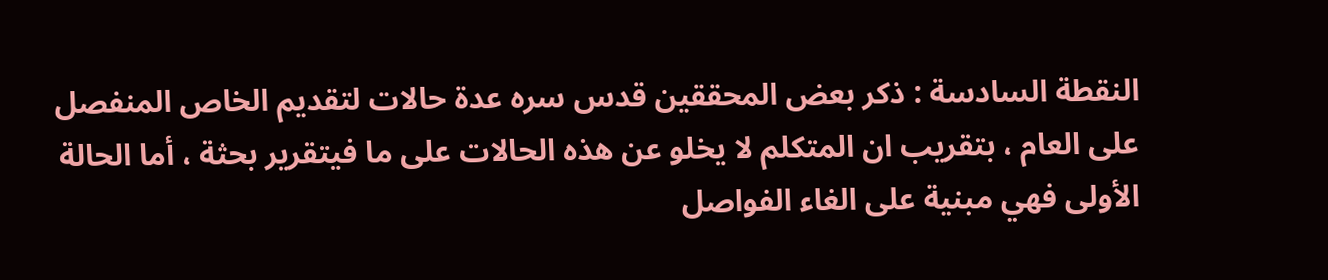النقطة السادسة : ذكر بعض المحققين قدس سره عدة حالات لتقديم الخاص المنفصل على العام ، بتقريب ان المتكلم لا يخلو عن هذه الحالات على ما فيتقرير بحثة ، أما الحالة الأولى فهي مبنية على الغاء الفواصل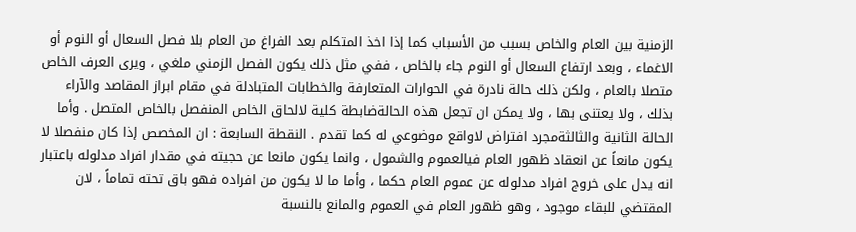الزمنية بين العام والخاص بسبب من الأسباب كما إذا اخذ المتكلم بعد الفراغ من العام بلا فصل السعال أو النوم أو الاغماء ، وبعد ارتفاع السعال أو النوم جاء بالخاص ، ففي مثل ذلك يكون الفصل الزمني ملغي ، ويرى العرف الخاص متصلا بالعام ، ولكن ذلك حالة نادرة في الحوارات المتعارفة والخطابات المتبادلة في مقام ابراز المقاصد والآراء بذلك ، ولا يعتنى بها ، ولا يمكن ان تجعل هذه الحالةضابطة كلية لالحاق الخاص المنفصل بالخاص المتصل . وأما الحالة الثانية والثالثةمجرد افتراض لاواقع موضوعي له كما تقدم . النقطة السابعة : ان المخصص إذا كان منفصلا لا يكون مانعاً عن انعقاد ظهور العام فيالعموم والشمول ، وانما يكون مانعا عن حجيته في مقدار افراد مدلوله باعتبار انه يدل على خروج افراد مدلوله عن عموم العام حكما ، وأما ما لا يكون من افراده فهو باق تحته تماماً ، لان المقتضي للبقاء موجود ، وهو ظهور العام في العموم والمانع بالنسبة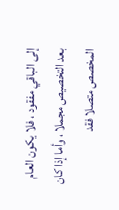إلى الباقي مفقود ، فلا يكون العام بعد التخصيص مجملا ، وأما إذا كان المخصص متصلا فقد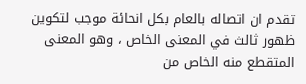تقدم ان اتصاله بالعام بكل انحائة موجب لتكوين ظهور ثالث في المعنى الخاص ، وهو المعنى المتقطع منه الخاص من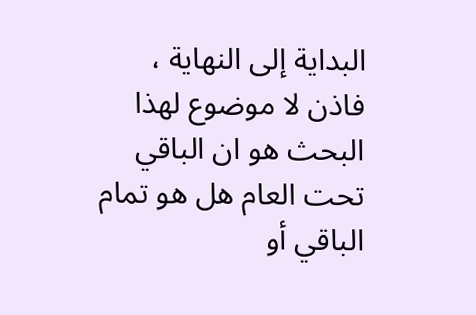البداية إلى النهاية ، فاذن لا موضوع لهذا البحث هو ان الباقي تحت العام هل هو تمام الباقي أو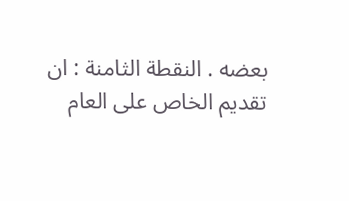بعضه . النقطة الثامنة : ان تقديم الخاص على العام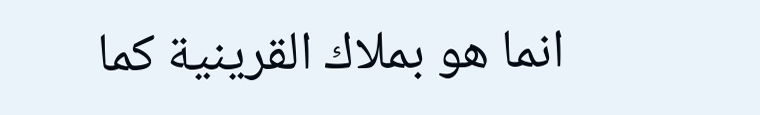انما هو بملاك القرينية كما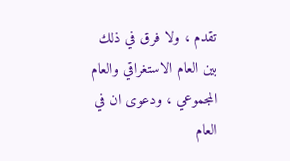تقدم ، ولا فرق في ذلك بين العام الاستغراقي والعام المجموعي ، ودعوى ان في العام